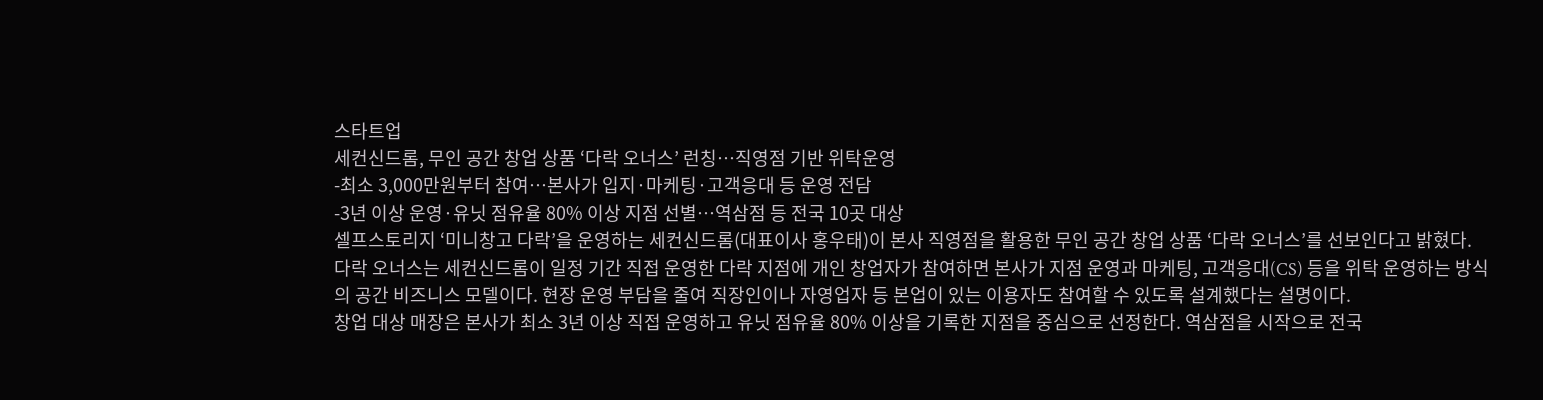스타트업
세컨신드롬, 무인 공간 창업 상품 ‘다락 오너스’ 런칭…직영점 기반 위탁운영
-최소 3,000만원부터 참여…본사가 입지·마케팅·고객응대 등 운영 전담
-3년 이상 운영·유닛 점유율 80% 이상 지점 선별…역삼점 등 전국 10곳 대상
셀프스토리지 ‘미니창고 다락’을 운영하는 세컨신드롬(대표이사 홍우태)이 본사 직영점을 활용한 무인 공간 창업 상품 ‘다락 오너스’를 선보인다고 밝혔다.
다락 오너스는 세컨신드롬이 일정 기간 직접 운영한 다락 지점에 개인 창업자가 참여하면 본사가 지점 운영과 마케팅, 고객응대(CS) 등을 위탁 운영하는 방식의 공간 비즈니스 모델이다. 현장 운영 부담을 줄여 직장인이나 자영업자 등 본업이 있는 이용자도 참여할 수 있도록 설계했다는 설명이다.
창업 대상 매장은 본사가 최소 3년 이상 직접 운영하고 유닛 점유율 80% 이상을 기록한 지점을 중심으로 선정한다. 역삼점을 시작으로 전국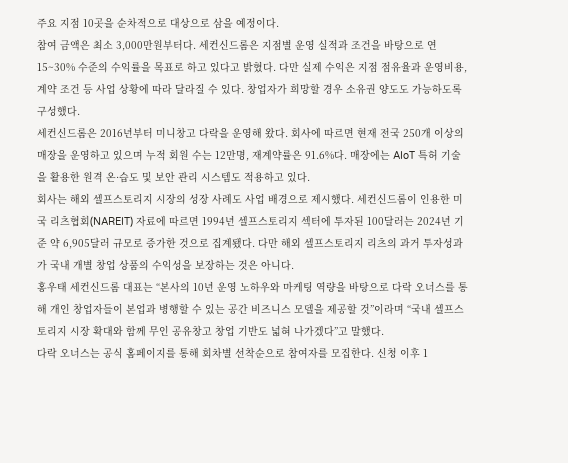주요 지점 10곳을 순차적으로 대상으로 삼을 예정이다.
참여 금액은 최소 3,000만원부터다. 세컨신드롬은 지점별 운영 실적과 조건을 바탕으로 연 15~30% 수준의 수익률을 목표로 하고 있다고 밝혔다. 다만 실제 수익은 지점 점유율과 운영비용, 계약 조건 등 사업 상황에 따라 달라질 수 있다. 창업자가 희망할 경우 소유권 양도도 가능하도록 구성했다.
세컨신드롬은 2016년부터 미니창고 다락을 운영해 왔다. 회사에 따르면 현재 전국 250개 이상의 매장을 운영하고 있으며 누적 회원 수는 12만명, 재계약률은 91.6%다. 매장에는 AIoT 특허 기술을 활용한 원격 온·습도 및 보안 관리 시스템도 적용하고 있다.
회사는 해외 셀프스토리지 시장의 성장 사례도 사업 배경으로 제시했다. 세컨신드롬이 인용한 미국 리츠협회(NAREIT) 자료에 따르면 1994년 셀프스토리지 섹터에 투자된 100달러는 2024년 기준 약 6,905달러 규모로 증가한 것으로 집계됐다. 다만 해외 셀프스토리지 리츠의 과거 투자성과가 국내 개별 창업 상품의 수익성을 보장하는 것은 아니다.
홍우태 세컨신드롬 대표는 “본사의 10년 운영 노하우와 마케팅 역량을 바탕으로 다락 오너스를 통해 개인 창업자들이 본업과 병행할 수 있는 공간 비즈니스 모델을 제공할 것”이라며 “국내 셀프스토리지 시장 확대와 함께 무인 공유창고 창업 기반도 넓혀 나가겠다”고 말했다.
다락 오너스는 공식 홈페이지를 통해 회차별 선착순으로 참여자를 모집한다. 신청 이후 1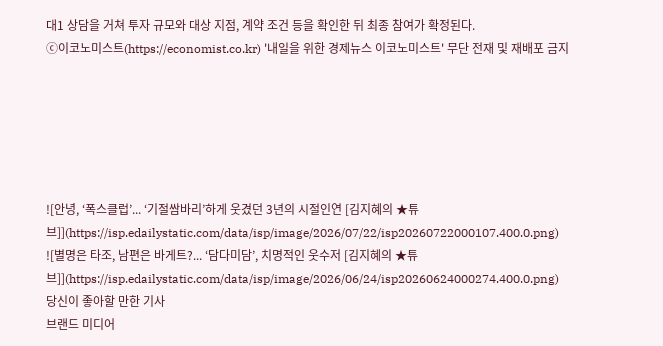대1 상담을 거쳐 투자 규모와 대상 지점, 계약 조건 등을 확인한 뒤 최종 참여가 확정된다.
ⓒ이코노미스트(https://economist.co.kr) '내일을 위한 경제뉴스 이코노미스트' 무단 전재 및 재배포 금지






![안녕, ‘폭스클럽’... ‘기절쌈바리’하게 웃겼던 3년의 시절인연 [김지혜의 ★튜브]](https://isp.edailystatic.com/data/isp/image/2026/07/22/isp20260722000107.400.0.png)
![별명은 타조, 남편은 바게트?... ‘담다미담’, 치명적인 웃수저 [김지혜의 ★튜브]](https://isp.edailystatic.com/data/isp/image/2026/06/24/isp20260624000274.400.0.png)
당신이 좋아할 만한 기사
브랜드 미디어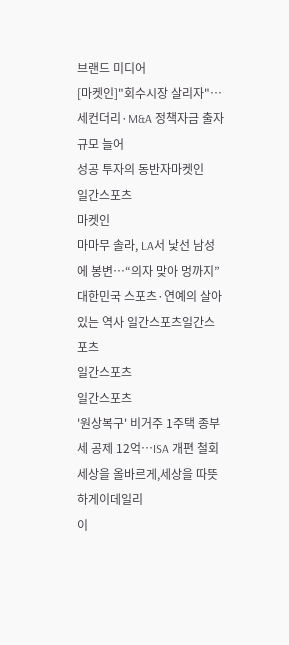브랜드 미디어
[마켓인]"회수시장 살리자"…세컨더리·M&A 정책자금 출자 규모 늘어
성공 투자의 동반자마켓인
일간스포츠
마켓인
마마무 솔라, LA서 낯선 남성에 봉변…“의자 맞아 멍까지”
대한민국 스포츠·연예의 살아있는 역사 일간스포츠일간스포츠
일간스포츠
일간스포츠
'원상복구' 비거주 1주택 종부세 공제 12억…ISA 개편 철회
세상을 올바르게,세상을 따뜻하게이데일리
이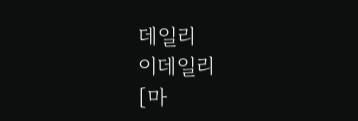데일리
이데일리
[마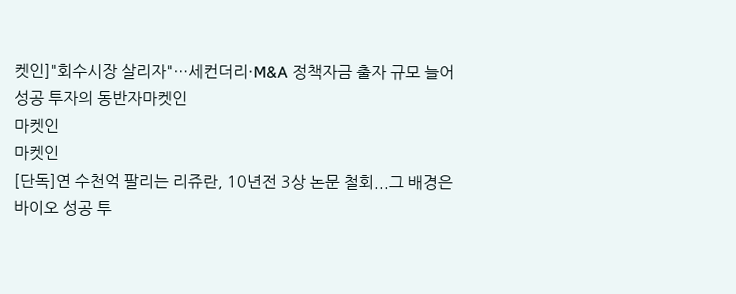켓인]"회수시장 살리자"…세컨더리·M&A 정책자금 출자 규모 늘어
성공 투자의 동반자마켓인
마켓인
마켓인
[단독]연 수천억 팔리는 리쥬란, 10년전 3상 논문 철회...그 배경은
바이오 성공 투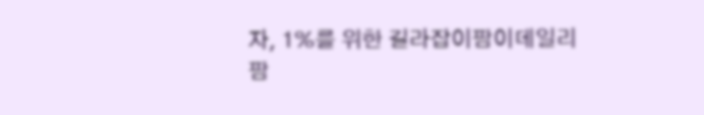자, 1%를 위한 길라잡이팜이데일리
팜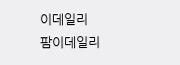이데일리
팜이데일리